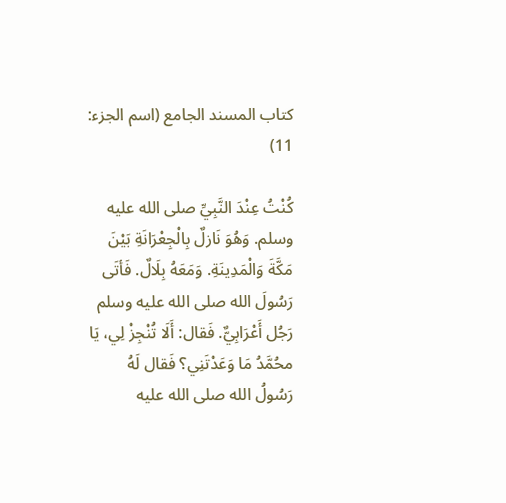كتاب المسند الجامع (اسم الجزء: 11)

كُنْتُ عِنْدَ النَّبِيِّ صلى الله عليه وسلم. وَهُوَ نَازلٌ بِالْجِعْرَانَةِ بَيْنَ مَكَّةَ وَالْمَدِينَةِ. وَمَعَهُ بِلَالٌ. فَأتَى رَسُولَ الله صلى الله عليه وسلم رَجُل أَعْرَابِيٌّ. فَقال: أَلَا تُنْجِزْ لِي، يَا محُمَّدُ مَا وَعَدْتَنِي؟ فَقال لَهُ رَسُولُ الله صلى الله عليه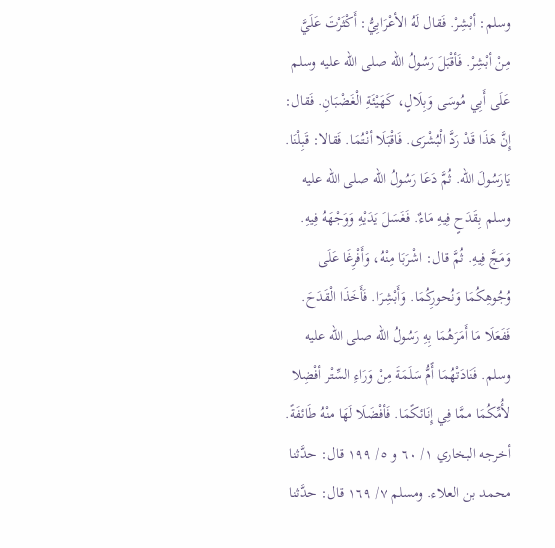وسلم: أبْشِرْ. فَقال لَهُ الأعْرَابِيُّ: أَكْثَرْتَ عَلَيَّ مِنْ أبْشِرْ. فَأقْبَلَ رَسُولُ الله صلى الله عليه وسلم عَلَى أَبِي مُوسَى وَبِلَالٍ، كَهَيْئَةِ الْغَضْبَانِ. فَقال: إِنَّ هَذَا قَدْ رَدَّ الْبُشْرَى. فَاقْبَلَا أنْتُمَا. فَقالا: قَبِلْنَا. يَارَسُولَ الله. ثُمَّ دَعَا رَسُولُ الله صلى الله عليه وسلم بِقَدَحٍ فِيهِ مَاءٌ. فَغَسَلَ يَدَيْهِ وَوَجْهَهُ فِيهِ. وَمَجَّ فِيهِ. ثُمَّ قال: اشْرَبَا مِنْهُ، وَأَفْرِغَا عَلَى وُجُوهِكُمَا وَنُحورِكُمَا. وَأَبْشِرَا. فَأَخَذَا الْقَدَحَ. فَفَعَلَا مَا أَمَرَهُمَا بِهِ رَسُولُ الله صلى الله عليه وسلم. فَنَادَتْهُمَا أًمُّ سَلَمَةَ مِنْ وَرَاءِ السِّتْر أفْضِلا لأُمِّكُمَا ممَّا فِي إِنَائكًمَا. فَأفْضَلَا لَهَا منْهُ طَائفَةً.
أخرجه البخاري ١/ ٦٠ و ٥/ ١٩٩ قال: حدَّثنا محمد بن العلاء. ومسلم ٧/ ١٦٩ قال: حدَّثنا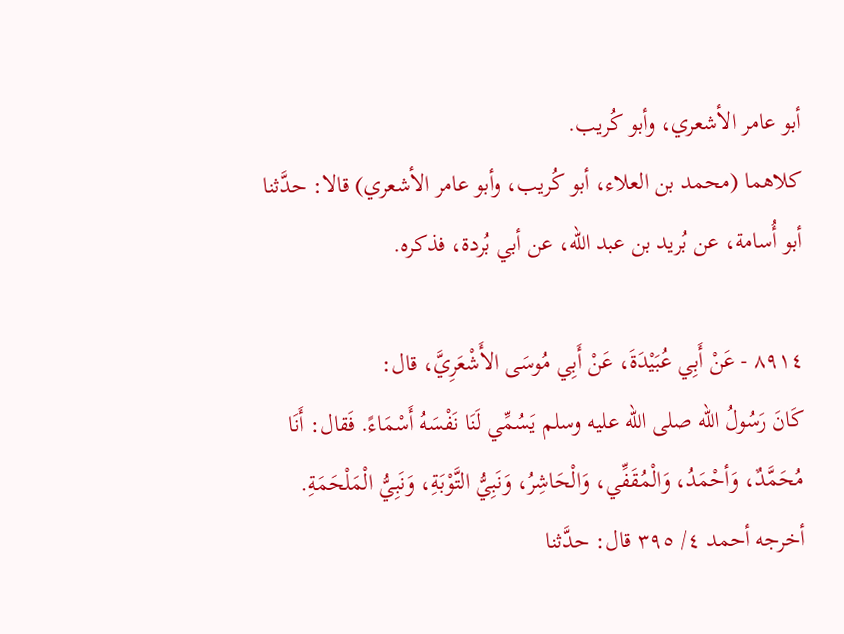أبو عامر الأشعري، وأبو كُريب.
كلاهما (محمد بن العلاء، أبو كُريب، وأبو عامر الأشعري) قالا: حدَّثنا أبو أُسامة، عن بُريد بن عبد الله، عن أبي بُردة، فذكره.

٨٩١٤ - عَنْ أَبِي عُبَيْدَةَ، عَنْ أَبِي مُوسَى الأَشْعَرِيَّ، قال:
كَانَ رَسُولُ الله صلى الله عليه وسلم يَسُمِّي لَنَا نَفْسَهُ أَسْمَاءً. فَقال: أَنَا مُحَمَّدٌ، وَأحْمَدُ، وَالْمُقَفِّي، وَالْحَاشِرُ، وَنَبِيُّ التَّوْبَةِ، وَنَبِيُّ الْمَلْحَمَةِ.
أخرجه أحمد ٤/ ٣٩٥ قال: حدَّثنا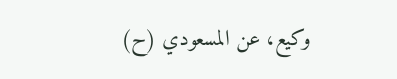وكيع، عن المسعودي (ح)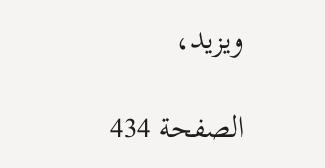ويزيد،

الصفحة 434